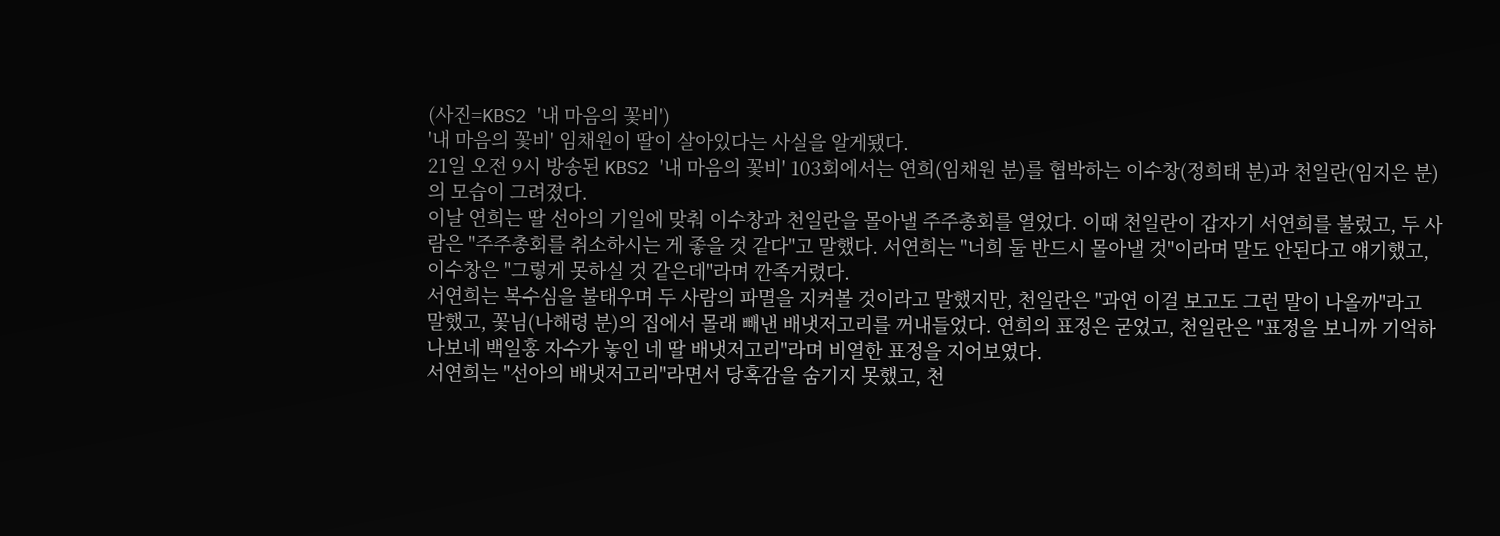(사진=KBS2 '내 마음의 꽃비')
'내 마음의 꽃비' 임채원이 딸이 살아있다는 사실을 알게됐다.
21일 오전 9시 방송된 KBS2 '내 마음의 꽃비' 103회에서는 연희(임채원 분)를 협박하는 이수창(정희태 분)과 천일란(임지은 분)의 모습이 그려졌다.
이날 연희는 딸 선아의 기일에 맞춰 이수창과 천일란을 몰아낼 주주총회를 열었다. 이때 천일란이 갑자기 서연희를 불렀고, 두 사람은 "주주총회를 취소하시는 게 좋을 것 같다"고 말했다. 서연희는 "너희 둘 반드시 몰아낼 것"이라며 말도 안된다고 얘기했고, 이수창은 "그렇게 못하실 것 같은데"라며 깐족거렸다.
서연희는 복수심을 불태우며 두 사람의 파멸을 지켜볼 것이라고 말했지만, 천일란은 "과연 이걸 보고도 그런 말이 나올까"라고 말했고, 꽃님(나해령 분)의 집에서 몰래 빼낸 배냇저고리를 꺼내들었다. 연희의 표정은 굳었고, 천일란은 "표정을 보니까 기억하나보네 백일홍 자수가 놓인 네 딸 배냇저고리"라며 비열한 표정을 지어보였다.
서연희는 "선아의 배냇저고리"라면서 당혹감을 숨기지 못했고, 천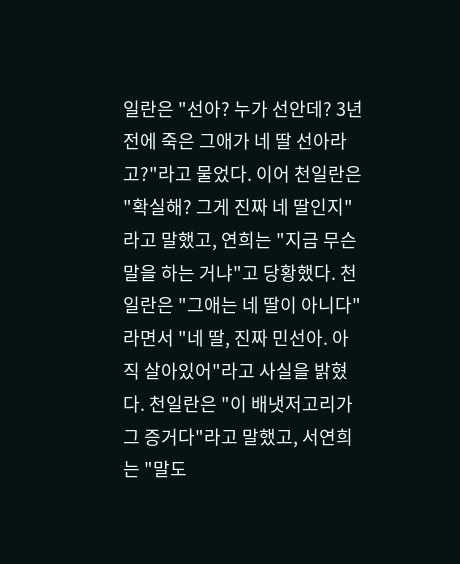일란은 "선아? 누가 선안데? 3년 전에 죽은 그애가 네 딸 선아라고?"라고 물었다. 이어 천일란은 "확실해? 그게 진짜 네 딸인지"라고 말했고, 연희는 "지금 무슨 말을 하는 거냐"고 당황했다. 천일란은 "그애는 네 딸이 아니다"라면서 "네 딸, 진짜 민선아. 아직 살아있어"라고 사실을 밝혔다. 천일란은 "이 배냇저고리가 그 증거다"라고 말했고, 서연희는 "말도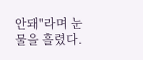안돼"라며 눈물을 흘렸다.